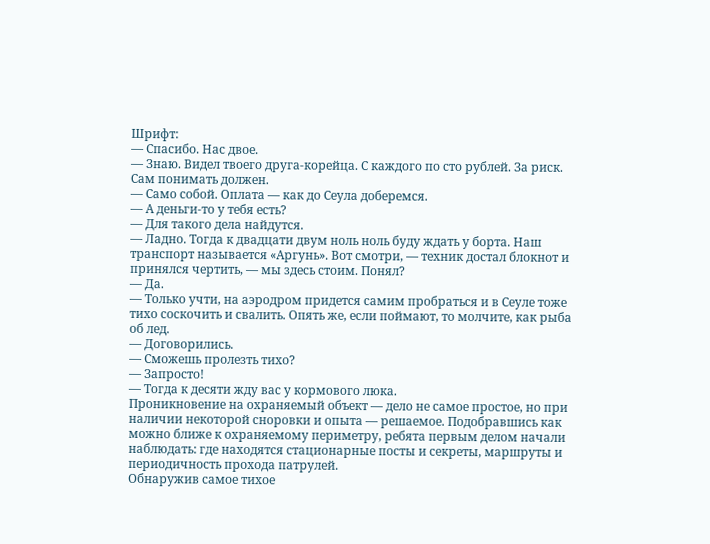Шрифт:
— Спасибо. Нас двое.
— Знаю. Видел твоего друга-корейца. С каждого по сто рублей. За риск. Сам понимать должен.
— Само собой. Оплата — как до Сеула доберемся.
— А деньги-то у тебя есть?
— Для такого дела найдутся.
— Ладно. Тогда к двадцати двум ноль ноль буду ждать у борта. Наш транспорт называется «Аргунь». Вот смотри, — техник достал блокнот и принялся чертить, — мы здесь стоим. Понял?
— Да.
— Только учти, на аэродром придется самим пробраться и в Сеуле тоже тихо соскочить и свалить. Опять же, если поймают, то молчите, как рыба об лед.
— Договорились.
— Сможешь пролезть тихо?
— Запросто!
— Тогда к десяти жду вас у кормового люка.
Проникновение на охраняемый объект — дело не самое простое, но при наличии некоторой сноровки и опыта — решаемое. Подобравшись как можно ближе к охраняемому периметру, ребята первым делом начали наблюдать: где находятся стационарные посты и секреты, маршруты и периодичность прохода патрулей.
Обнаружив самое тихое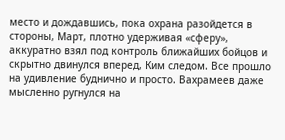место и дождавшись, пока охрана разойдется в стороны, Март, плотно удерживая «сферу», аккуратно взял под контроль ближайших бойцов и скрытно двинулся вперед, Ким следом. Все прошло на удивление буднично и просто. Вахрамеев даже мысленно ругнулся на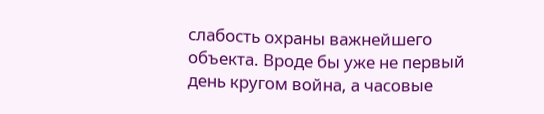слабость охраны важнейшего объекта. Вроде бы уже не первый день кругом война, а часовые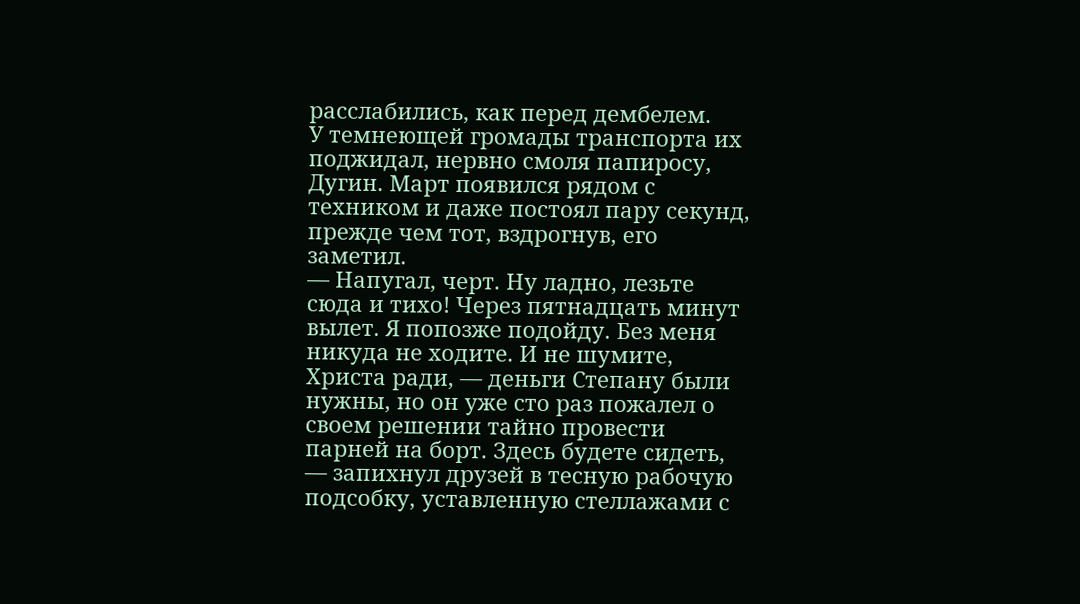расслабились, как перед дембелем.
У темнеющей громады транспорта их поджидал, нервно смоля папиросу, Дугин. Март появился рядом с техником и даже постоял пару секунд, прежде чем тот, вздрогнув, его заметил.
— Напугал, черт. Ну ладно, лезьте сюда и тихо! Через пятнадцать минут вылет. Я попозже подойду. Без меня никуда не ходите. И не шумите, Христа ради, — деньги Степану были нужны, но он уже сто раз пожалел о своем решении тайно провести парней на борт. Здесь будете сидеть, — запихнул друзей в тесную рабочую подсобку, уставленную стеллажами с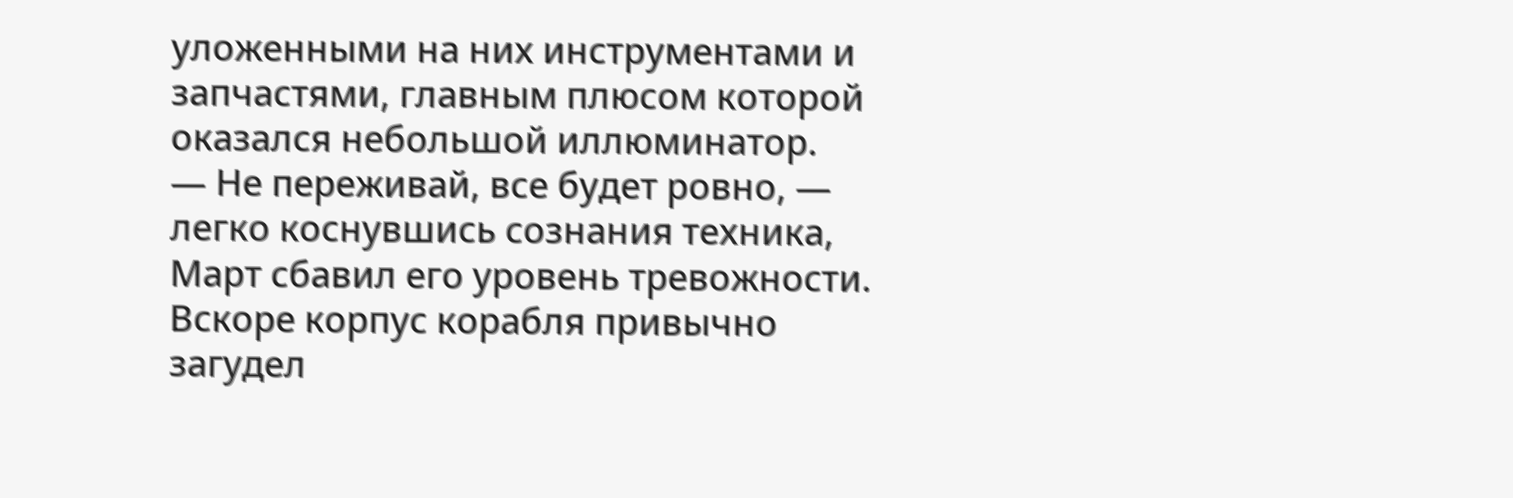уложенными на них инструментами и запчастями, главным плюсом которой оказался небольшой иллюминатор.
— Не переживай, все будет ровно, — легко коснувшись сознания техника, Март сбавил его уровень тревожности.
Вскоре корпус корабля привычно загудел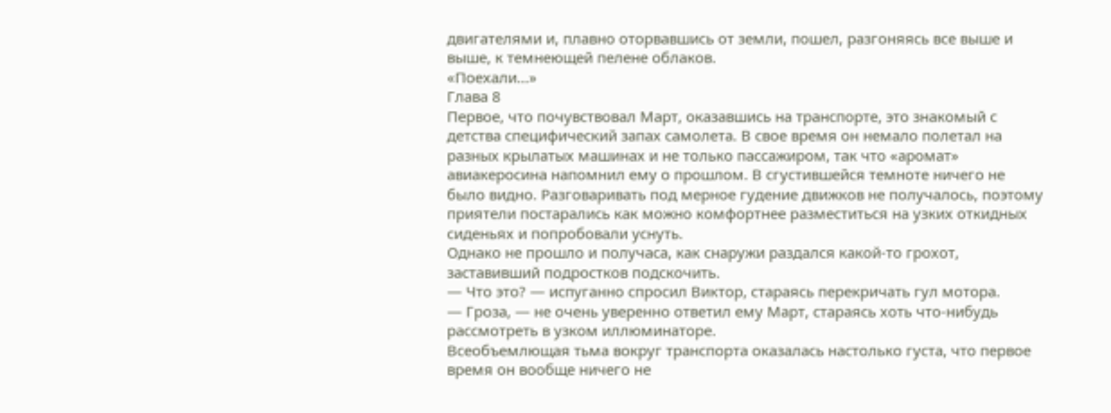двигателями и, плавно оторвавшись от земли, пошел, разгоняясь все выше и выше, к темнеющей пелене облаков.
«Поехали…»
Глава 8
Первое, что почувствовал Март, оказавшись на транспорте, это знакомый с детства специфический запах самолета. В свое время он немало полетал на разных крылатых машинах и не только пассажиром, так что «аромат» авиакеросина напомнил ему о прошлом. В сгустившейся темноте ничего не было видно. Разговаривать под мерное гудение движков не получалось, поэтому приятели постарались как можно комфортнее разместиться на узких откидных сиденьях и попробовали уснуть.
Однако не прошло и получаса, как снаружи раздался какой-то грохот, заставивший подростков подскочить.
— Что это? — испуганно спросил Виктор, стараясь перекричать гул мотора.
— Гроза, — не очень уверенно ответил ему Март, стараясь хоть что-нибудь рассмотреть в узком иллюминаторе.
Всеобъемлющая тьма вокруг транспорта оказалась настолько густа, что первое время он вообще ничего не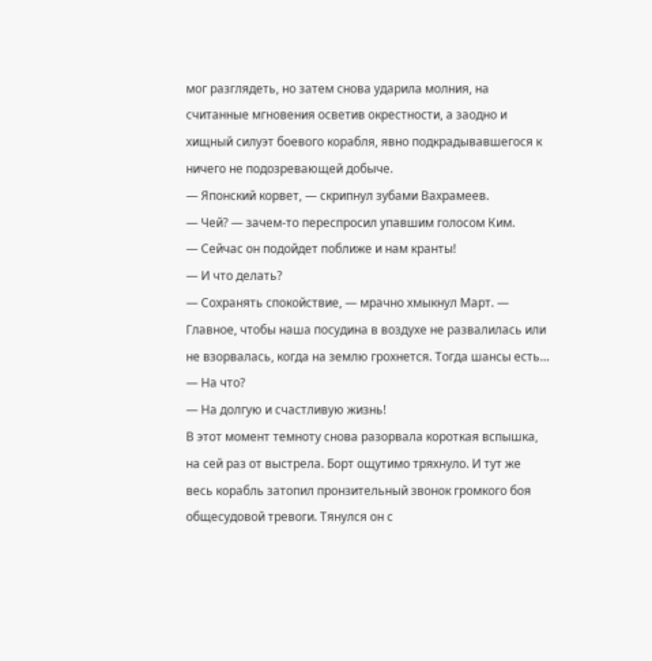мог разглядеть, но затем снова ударила молния, на считанные мгновения осветив окрестности, а заодно и хищный силуэт боевого корабля, явно подкрадывавшегося к ничего не подозревающей добыче.
— Японский корвет, — скрипнул зубами Вахрамеев.
— Чей? — зачем-то переспросил упавшим голосом Ким.
— Сейчас он подойдет поближе и нам кранты!
— И что делать?
— Сохранять спокойствие, — мрачно хмыкнул Март. — Главное, чтобы наша посудина в воздухе не развалилась или не взорвалась, когда на землю грохнется. Тогда шансы есть…
— На что?
— На долгую и счастливую жизнь!
В этот момент темноту снова разорвала короткая вспышка, на сей раз от выстрела. Борт ощутимо тряхнуло. И тут же весь корабль затопил пронзительный звонок громкого боя общесудовой тревоги. Тянулся он с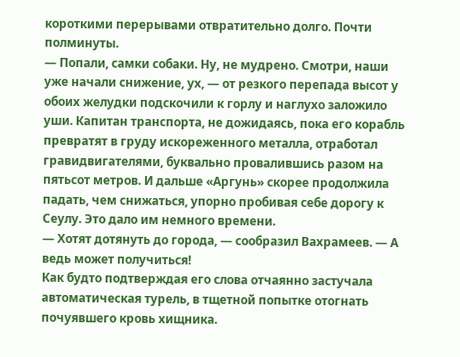короткими перерывами отвратительно долго. Почти полминуты.
— Попали, самки собаки. Ну, не мудрено. Смотри, наши уже начали снижение, ух, — от резкого перепада высот у обоих желудки подскочили к горлу и наглухо заложило уши. Капитан транспорта, не дожидаясь, пока его корабль превратят в груду искореженного металла, отработал гравидвигателями, буквально провалившись разом на пятьсот метров. И дальше «Аргунь» скорее продолжила падать, чем снижаться, упорно пробивая себе дорогу к Сеулу. Это дало им немного времени.
— Хотят дотянуть до города, — сообразил Вахрамеев. — А ведь может получиться!
Как будто подтверждая его слова отчаянно застучала автоматическая турель, в тщетной попытке отогнать почуявшего кровь хищника.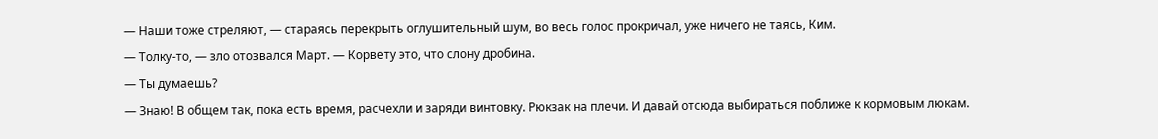— Наши тоже стреляют, — стараясь перекрыть оглушительный шум, во весь голос прокричал, уже ничего не таясь, Ким.
— Толку-то, — зло отозвался Март. — Корвету это, что слону дробина.
— Ты думаешь?
— Знаю! В общем так, пока есть время, расчехли и заряди винтовку. Рюкзак на плечи. И давай отсюда выбираться поближе к кормовым люкам.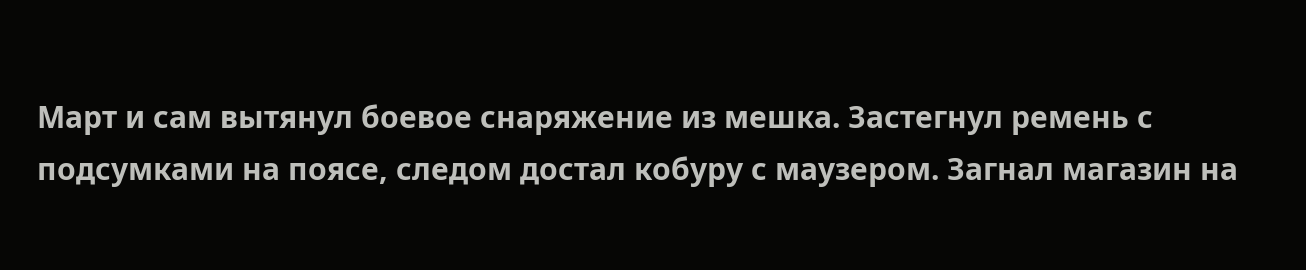Март и сам вытянул боевое снаряжение из мешка. Застегнул ремень с подсумками на поясе, следом достал кобуру с маузером. Загнал магазин на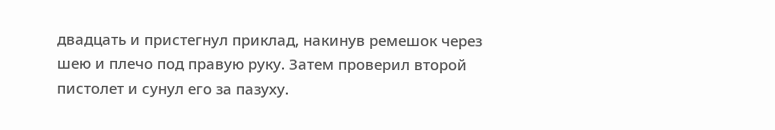двадцать и пристегнул приклад, накинув ремешок через шею и плечо под правую руку. Затем проверил второй пистолет и сунул его за пазуху.